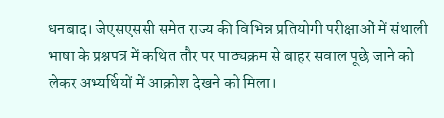धनबाद। जेएसएससी समेत राज्य की विभिन्न प्रतियोगी परीक्षाओं में संथाली भाषा के प्रश्नपत्र में कथित तौर पर पाठ्यक्रम से बाहर सवाल पूछे जाने को लेकर अभ्यर्थियों में आक्रोश देखने को मिला।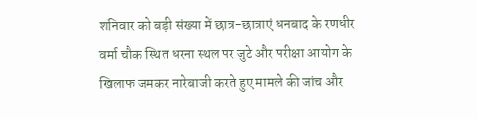शनिवार को बड़ी संख्या में छात्र-छात्राएं धनबाद के रणधीर वर्मा चौक स्थित धरना स्थल पर जुटे और परीक्षा आयोग के खिलाफ जमकर नारेबाजी करते हुए मामले की जांच और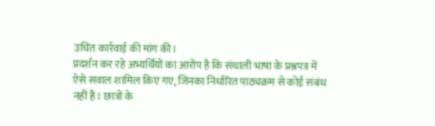उचित कार्रवाई की मांग की।
प्रदर्शन कर रहे अभ्यर्थियों का आरोप है कि संथाली भाषा के प्रश्नपत्र में ऐसे सवाल शामिल किए गए, जिनका निर्धारित पाठ्यक्रम से कोई संबंध नहीं है। छात्रों के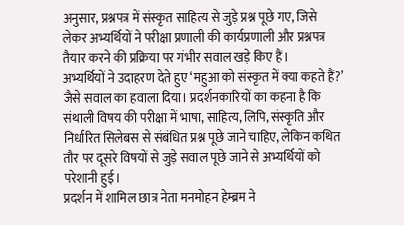अनुसार, प्रश्नपत्र में संस्कृत साहित्य से जुड़े प्रश्न पूछे गए, जिसे लेकर अभ्यर्थियों ने परीक्षा प्रणाली की कार्यप्रणाली और प्रश्नपत्र तैयार करने की प्रक्रिया पर गंभीर सवाल खड़े किए हैं।
अभ्यर्थियों ने उदाहरण देते हुए ‘महुआ को संस्कृत में क्या कहते हैं?’ जैसे सवाल का हवाला दिया। प्रदर्शनकारियों का कहना है कि संथाली विषय की परीक्षा में भाषा, साहित्य, लिपि, संस्कृति और निर्धारित सिलेबस से संबंधित प्रश्न पूछे जाने चाहिए, लेकिन कथित तौर पर दूसरे विषयों से जुड़े सवाल पूछे जाने से अभ्यर्थियों को परेशानी हुई।
प्रदर्शन में शामिल छात्र नेता मनमोहन हेम्ब्रम ने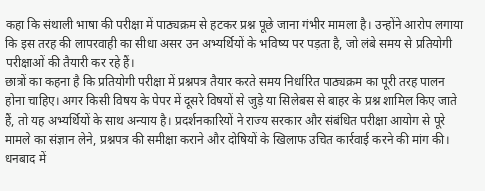कहा कि संथाली भाषा की परीक्षा में पाठ्यक्रम से हटकर प्रश्न पूछे जाना गंभीर मामला है। उन्होंने आरोप लगाया कि इस तरह की लापरवाही का सीधा असर उन अभ्यर्थियों के भविष्य पर पड़ता है, जो लंबे समय से प्रतियोगी परीक्षाओं की तैयारी कर रहे हैं।
छात्रों का कहना है कि प्रतियोगी परीक्षा में प्रश्नपत्र तैयार करते समय निर्धारित पाठ्यक्रम का पूरी तरह पालन होना चाहिए। अगर किसी विषय के पेपर में दूसरे विषयों से जुड़े या सिलेबस से बाहर के प्रश्न शामिल किए जाते हैं, तो यह अभ्यर्थियों के साथ अन्याय है। प्रदर्शनकारियों ने राज्य सरकार और संबंधित परीक्षा आयोग से पूरे मामले का संज्ञान लेने, प्रश्नपत्र की समीक्षा कराने और दोषियों के खिलाफ उचित कार्रवाई करने की मांग की।
धनबाद में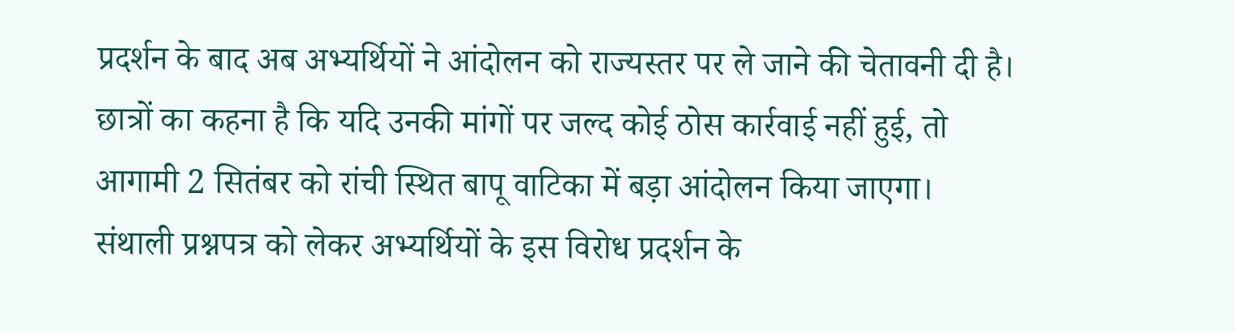प्रदर्शन के बाद अब अभ्यर्थियों ने आंदोलन को राज्यस्तर पर ले जाने की चेतावनी दी है। छात्रों का कहना है कि यदि उनकी मांगों पर जल्द कोई ठोस कार्रवाई नहीं हुई, तो आगामी 2 सितंबर को रांची स्थित बापू वाटिका में बड़ा आंदोलन किया जाएगा।
संथाली प्रश्नपत्र को लेकर अभ्यर्थियों के इस विरोध प्रदर्शन के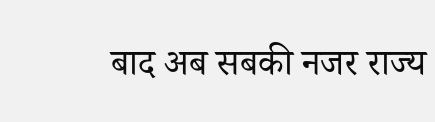बाद अब सबकी नजर राज्य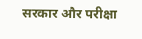सरकार और परीक्षा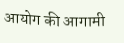आयोग की आगामी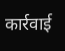कार्रवाई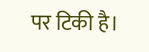पर टिकी है।